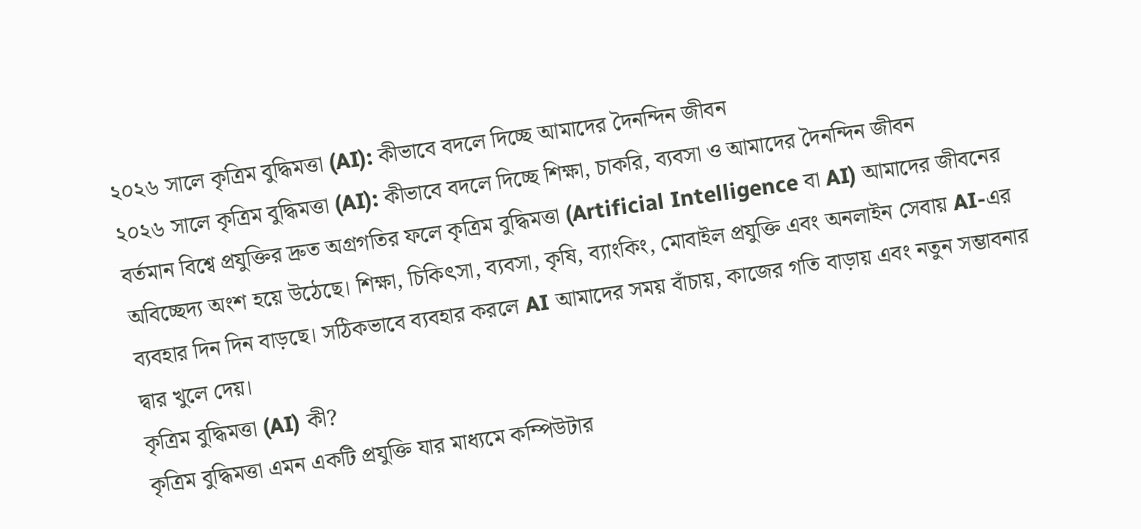২০২৬ সালে কৃত্রিম বুদ্ধিমত্তা (AI): কীভাবে বদলে দিচ্ছে আমাদের দৈনন্দিন জীবন
২০২৬ সালে কৃত্রিম বুদ্ধিমত্তা (AI): কীভাবে বদলে দিচ্ছে শিক্ষা, চাকরি, ব্যবসা ও আমাদের দৈনন্দিন জীবন
বর্তমান বিশ্বে প্রযুক্তির দ্রুত অগ্রগতির ফলে কৃত্রিম বুদ্ধিমত্তা (Artificial Intelligence বা AI) আমাদের জীবনের অবিচ্ছেদ্য অংশ হয়ে উঠেছে। শিক্ষা, চিকিৎসা, ব্যবসা, কৃষি, ব্যাংকিং, মোবাইল প্রযুক্তি এবং অনলাইন সেবায় AI-এর ব্যবহার দিন দিন বাড়ছে। সঠিকভাবে ব্যবহার করলে AI আমাদের সময় বাঁচায়, কাজের গতি বাড়ায় এবং নতুন সম্ভাবনার দ্বার খুলে দেয়।
কৃত্রিম বুদ্ধিমত্তা (AI) কী?
কৃত্রিম বুদ্ধিমত্তা এমন একটি প্রযুক্তি যার মাধ্যমে কম্পিউটার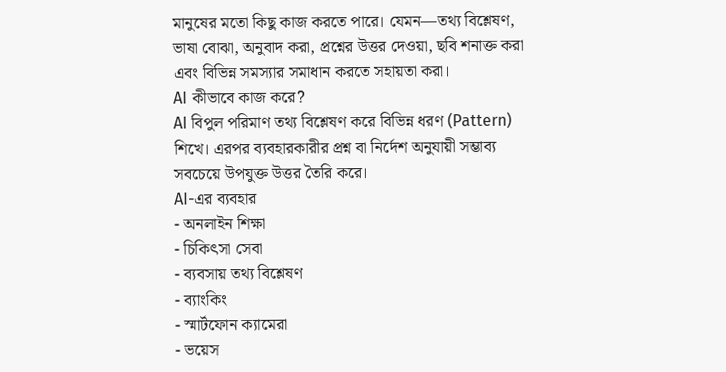মানুষের মতো কিছু কাজ করতে পারে। যেমন—তথ্য বিশ্লেষণ, ভাষা বোঝা, অনুবাদ করা, প্রশ্নের উত্তর দেওয়া, ছবি শনাক্ত করা এবং বিভিন্ন সমস্যার সমাধান করতে সহায়তা করা।
AI কীভাবে কাজ করে?
AI বিপুল পরিমাণ তথ্য বিশ্লেষণ করে বিভিন্ন ধরণ (Pattern) শিখে। এরপর ব্যবহারকারীর প্রশ্ন বা নির্দেশ অনুযায়ী সম্ভাব্য সবচেয়ে উপযুক্ত উত্তর তৈরি করে।
AI-এর ব্যবহার
- অনলাইন শিক্ষা
- চিকিৎসা সেবা
- ব্যবসায় তথ্য বিশ্লেষণ
- ব্যাংকিং
- স্মার্টফোন ক্যামেরা
- ভয়েস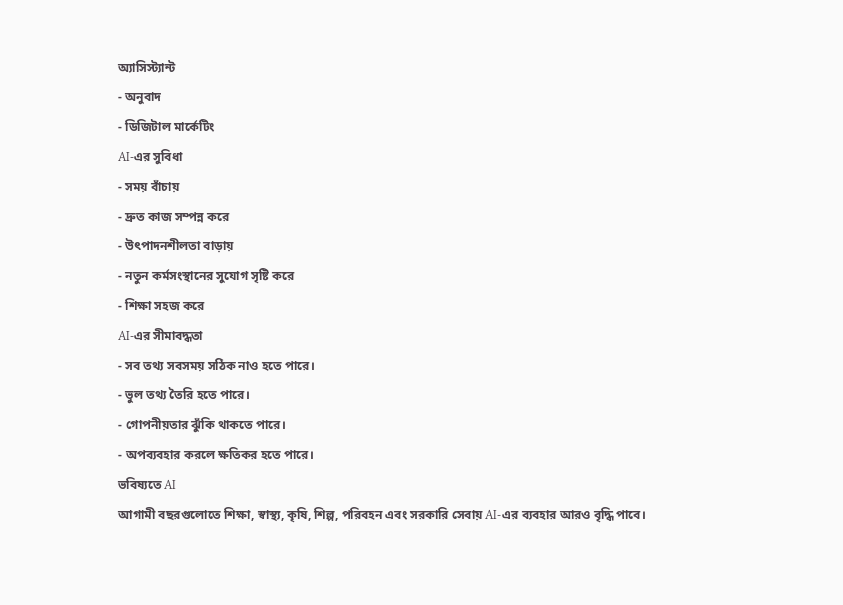অ্যাসিস্ট্যান্ট
- অনুবাদ
- ডিজিটাল মার্কেটিং
AI-এর সুবিধা
- সময় বাঁচায়
- দ্রুত কাজ সম্পন্ন করে
- উৎপাদনশীলতা বাড়ায়
- নতুন কর্মসংস্থানের সুযোগ সৃষ্টি করে
- শিক্ষা সহজ করে
AI-এর সীমাবদ্ধতা
- সব তথ্য সবসময় সঠিক নাও হতে পারে।
- ভুল তথ্য তৈরি হতে পারে।
- গোপনীয়তার ঝুঁকি থাকতে পারে।
- অপব্যবহার করলে ক্ষতিকর হতে পারে।
ভবিষ্যতে AI
আগামী বছরগুলোতে শিক্ষা, স্বাস্থ্য, কৃষি, শিল্প, পরিবহন এবং সরকারি সেবায় AI-এর ব্যবহার আরও বৃদ্ধি পাবে।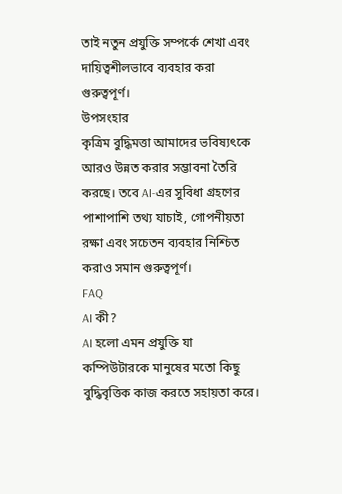তাই নতুন প্রযুক্তি সম্পর্কে শেখা এবং দায়িত্বশীলভাবে ব্যবহার করা গুরুত্বপূর্ণ।
উপসংহার
কৃত্রিম বুদ্ধিমত্তা আমাদের ভবিষ্যৎকে আরও উন্নত করার সম্ভাবনা তৈরি করছে। তবে AI-এর সুবিধা গ্রহণের পাশাপাশি তথ্য যাচাই, গোপনীয়তা রক্ষা এবং সচেতন ব্যবহার নিশ্চিত করাও সমান গুরুত্বপূর্ণ।
FAQ
AI কী?
AI হলো এমন প্রযুক্তি যা কম্পিউটারকে মানুষের মতো কিছু বুদ্ধিবৃত্তিক কাজ করতে সহায়তা করে।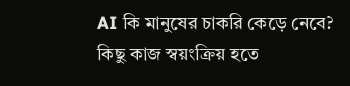AI কি মানুষের চাকরি কেড়ে নেবে?
কিছু কাজ স্বয়ংক্রিয় হতে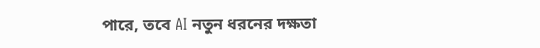পারে, তবে AI নতুন ধরনের দক্ষতা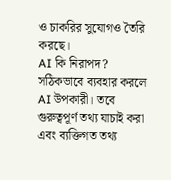ও চাকরির সুযোগও তৈরি করছে।
AI কি নিরাপদ?
সঠিকভাবে ব্যবহার করলে AI উপকারী। তবে গুরুত্বপূর্ণ তথ্য যাচাই করা এবং ব্যক্তিগত তথ্য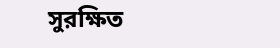সুরক্ষিত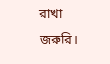রাখা জরুরি।